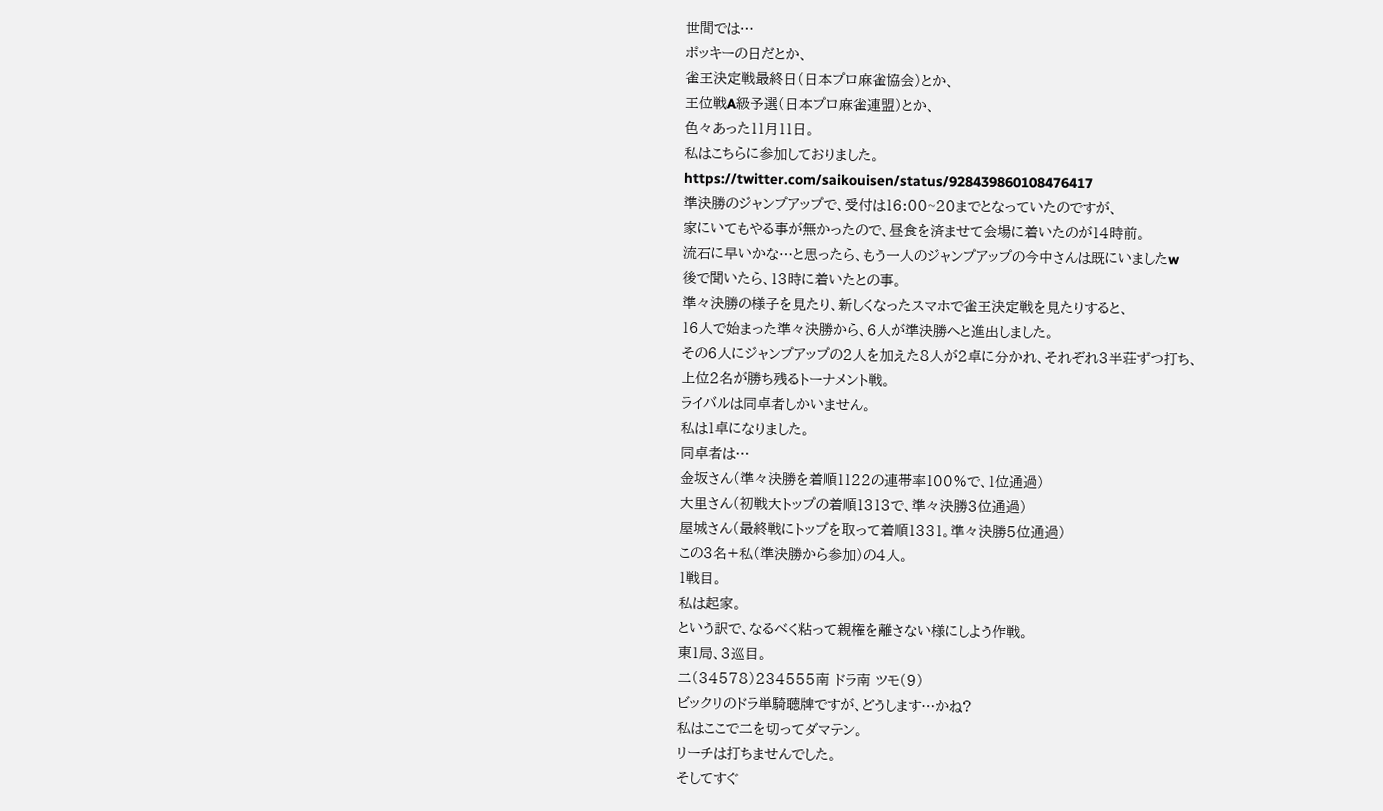世間では…
ポッキーの日だとか、
雀王決定戦最終日(日本プロ麻雀協会)とか、
王位戦A級予選(日本プロ麻雀連盟)とか、
色々あった11月11日。
私はこちらに参加しておりました。
https://twitter.com/saikouisen/status/928439860108476417
準決勝のジャンプアップで、受付は16:00~20までとなっていたのですが、
家にいてもやる事が無かったので、昼食を済ませて会場に着いたのが14時前。
流石に早いかな…と思ったら、もう一人のジャンプアップの今中さんは既にいましたw
後で聞いたら、13時に着いたとの事。
準々決勝の様子を見たり、新しくなったスマホで雀王決定戦を見たりすると、
16人で始まった準々決勝から、6人が準決勝へと進出しました。
その6人にジャンプアップの2人を加えた8人が2卓に分かれ、それぞれ3半荘ずつ打ち、
上位2名が勝ち残るトーナメント戦。
ライバルは同卓者しかいません。
私は1卓になりました。
同卓者は…
金坂さん(準々決勝を着順1122の連帯率100%で、1位通過)
大里さん(初戦大トップの着順1313で、準々決勝3位通過)
屋城さん(最終戦にトップを取って着順1331。準々決勝5位通過)
この3名+私(準決勝から参加)の4人。
1戦目。
私は起家。
という訳で、なるべく粘って親権を離さない様にしよう作戦。
東1局、3巡目。
二(34578)234555南 ドラ南 ツモ(9)
ビックリのドラ単騎聴牌ですが、どうします…かね?
私はここで二を切ってダマテン。
リーチは打ちませんでした。
そしてすぐ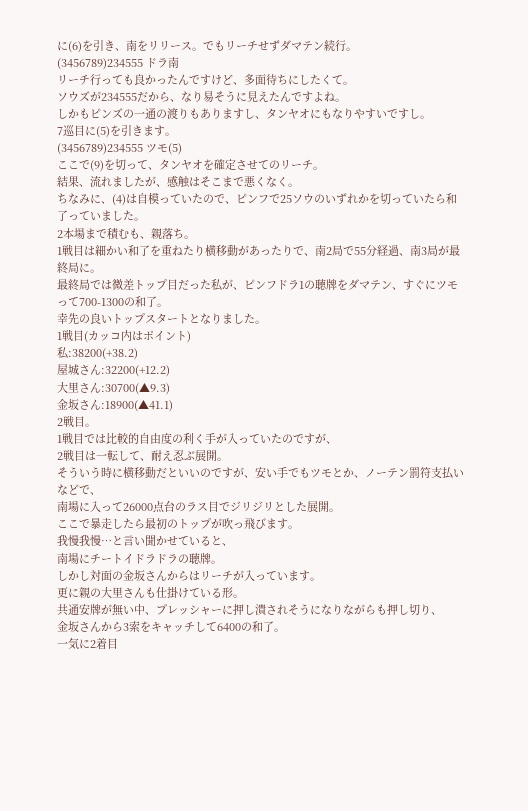に(6)を引き、南をリリース。でもリーチせずダマテン続行。
(3456789)234555 ドラ南
リーチ行っても良かったんですけど、多面待ちにしたくて。
ソウズが234555だから、なり易そうに見えたんですよね。
しかもピンズの一通の渡りもありますし、タンヤオにもなりやすいですし。
7巡目に(5)を引きます。
(3456789)234555 ツモ(5)
ここで(9)を切って、タンヤオを確定させてのリーチ。
結果、流れましたが、感触はそこまで悪くなく。
ちなみに、(4)は自模っていたので、ピンフで25ソウのいずれかを切っていたら和了っていました。
2本場まで積むも、親落ち。
1戦目は細かい和了を重ねたり横移動があったりで、南2局で55分経過、南3局が最終局に。
最終局では微差トップ目だった私が、ピンフドラ1の聴牌をダマテン、すぐにツモって700-1300の和了。
幸先の良いトップスタートとなりました。
1戦目(カッコ内はポイント)
私:38200(+38.2)
屋城さん:32200(+12.2)
大里さん:30700(▲9.3)
金坂さん:18900(▲41.1)
2戦目。
1戦目では比較的自由度の利く手が入っていたのですが、
2戦目は一転して、耐え忍ぶ展開。
そういう時に横移動だといいのですが、安い手でもツモとか、ノーテン罰符支払いなどで、
南場に入って26000点台のラス目でジリジリとした展開。
ここで暴走したら最初のトップが吹っ飛びます。
我慢我慢…と言い聞かせていると、
南場にチートイドラドラの聴牌。
しかし対面の金坂さんからはリーチが入っています。
更に親の大里さんも仕掛けている形。
共通安牌が無い中、プレッシャーに押し潰されそうになりながらも押し切り、
金坂さんから3索をキャッチして6400の和了。
一気に2着目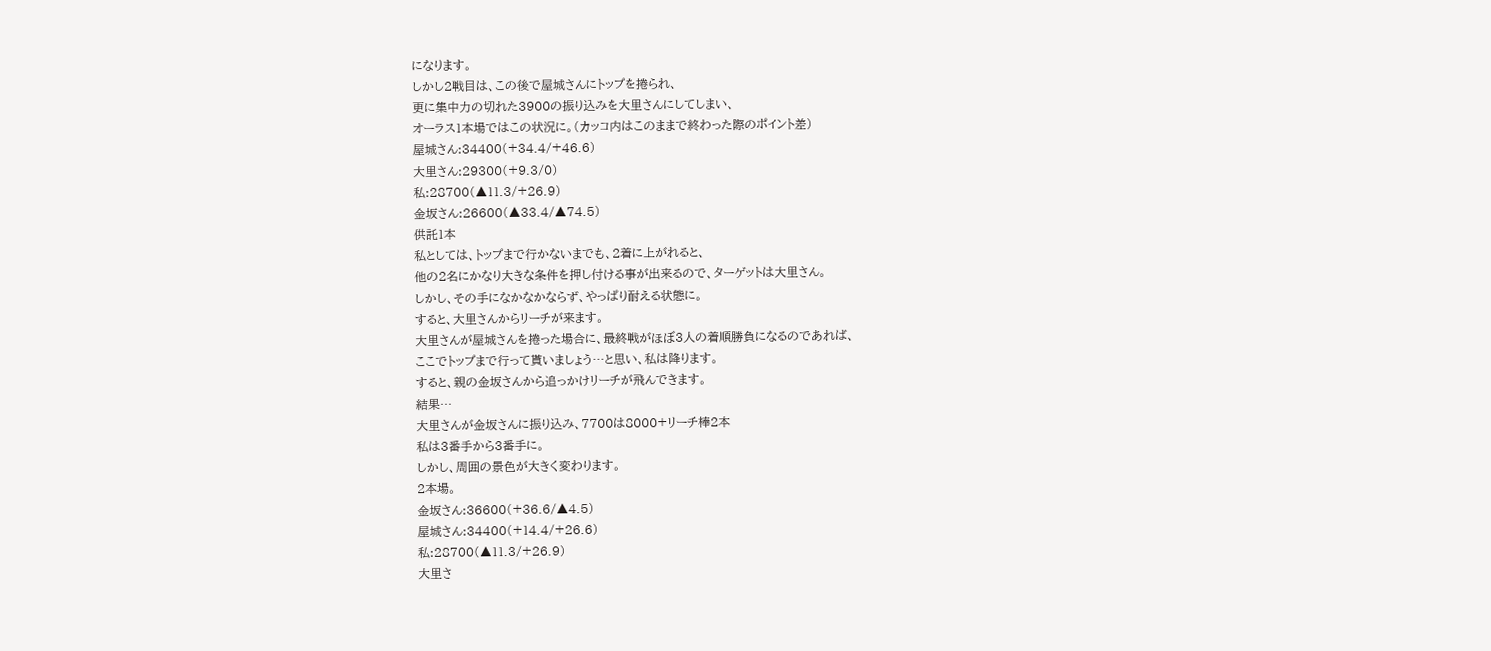になります。
しかし2戦目は、この後で屋城さんにトップを捲られ、
更に集中力の切れた3900の振り込みを大里さんにしてしまい、
オーラス1本場ではこの状況に。(カッコ内はこのままで終わった際のポイント差)
屋城さん:34400(+34.4/+46.6)
大里さん:29300(+9.3/0)
私:28700(▲11.3/+26.9)
金坂さん:26600(▲33.4/▲74.5)
供託1本
私としては、トップまで行かないまでも、2着に上がれると、
他の2名にかなり大きな条件を押し付ける事が出来るので、ターゲットは大里さん。
しかし、その手になかなかならず、やっぱり耐える状態に。
すると、大里さんからリーチが来ます。
大里さんが屋城さんを捲った場合に、最終戦がほぼ3人の着順勝負になるのであれば、
ここでトップまで行って貰いましょう…と思い、私は降ります。
すると、親の金坂さんから追っかけリーチが飛んできます。
結果…
大里さんが金坂さんに振り込み、7700は8000+リーチ棒2本
私は3番手から3番手に。
しかし、周囲の景色が大きく変わります。
2本場。
金坂さん:36600(+36.6/▲4.5)
屋城さん:34400(+14.4/+26.6)
私:28700(▲11.3/+26.9)
大里さ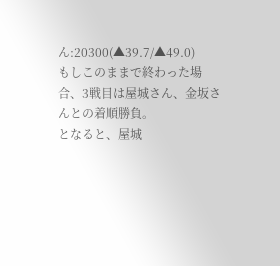ん:20300(▲39.7/▲49.0)
もしこのままで終わった場合、3戦目は屋城さん、金坂さんとの着順勝負。
となると、屋城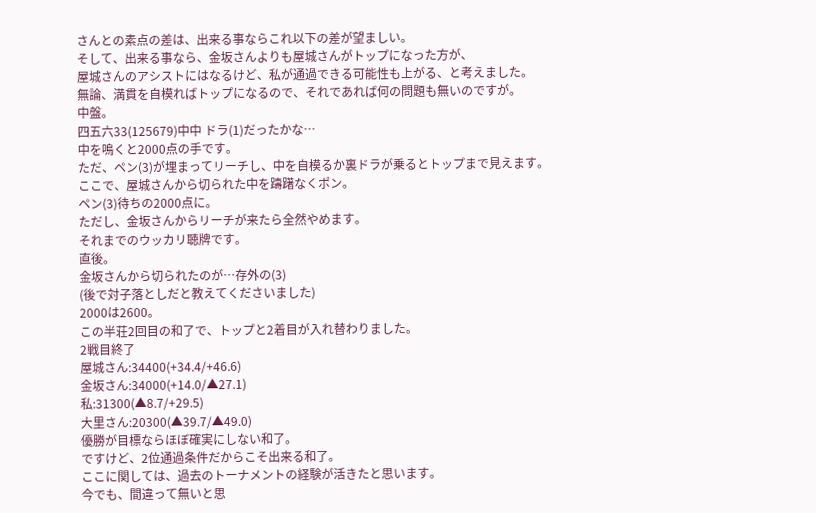さんとの素点の差は、出来る事ならこれ以下の差が望ましい。
そして、出来る事なら、金坂さんよりも屋城さんがトップになった方が、
屋城さんのアシストにはなるけど、私が通過できる可能性も上がる、と考えました。
無論、満貫を自模ればトップになるので、それであれば何の問題も無いのですが。
中盤。
四五六33(125679)中中 ドラ(1)だったかな…
中を鳴くと2000点の手です。
ただ、ペン(3)が埋まってリーチし、中を自模るか裏ドラが乗るとトップまで見えます。
ここで、屋城さんから切られた中を躊躇なくポン。
ペン(3)待ちの2000点に。
ただし、金坂さんからリーチが来たら全然やめます。
それまでのウッカリ聴牌です。
直後。
金坂さんから切られたのが…存外の(3)
(後で対子落としだと教えてくださいました)
2000は2600。
この半荘2回目の和了で、トップと2着目が入れ替わりました。
2戦目終了
屋城さん:34400(+34.4/+46.6)
金坂さん:34000(+14.0/▲27.1)
私:31300(▲8.7/+29.5)
大里さん:20300(▲39.7/▲49.0)
優勝が目標ならほぼ確実にしない和了。
ですけど、2位通過条件だからこそ出来る和了。
ここに関しては、過去のトーナメントの経験が活きたと思います。
今でも、間違って無いと思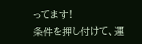ってます!
条件を押し付けて、運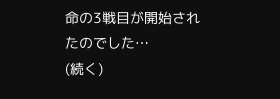命の3戦目が開始されたのでした…
(続く)